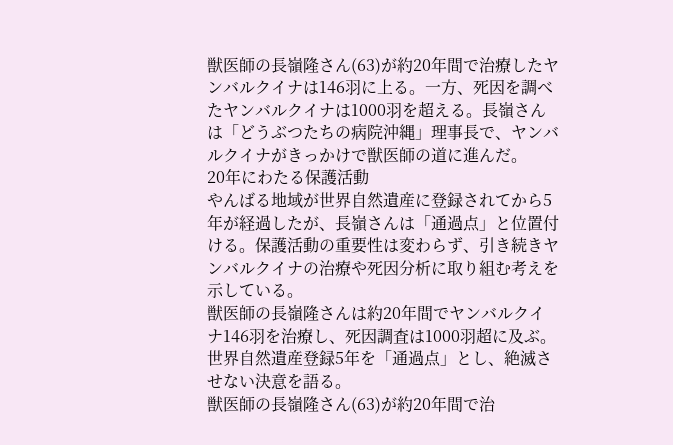獣医師の長嶺隆さん(63)が約20年間で治療したヤンバルクイナは146羽に上る。一方、死因を調べたヤンバルクイナは1000羽を超える。長嶺さんは「どうぶつたちの病院沖縄」理事長で、ヤンバルクイナがきっかけで獣医師の道に進んだ。
20年にわたる保護活動
やんばる地域が世界自然遺産に登録されてから5年が経過したが、長嶺さんは「通過点」と位置付ける。保護活動の重要性は変わらず、引き続きヤンバルクイナの治療や死因分析に取り組む考えを示している。
獣医師の長嶺隆さんは約20年間でヤンバルクイナ146羽を治療し、死因調査は1000羽超に及ぶ。世界自然遺産登録5年を「通過点」とし、絶滅させない決意を語る。
獣医師の長嶺隆さん(63)が約20年間で治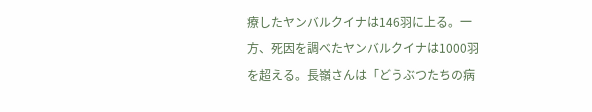療したヤンバルクイナは146羽に上る。一方、死因を調べたヤンバルクイナは1000羽を超える。長嶺さんは「どうぶつたちの病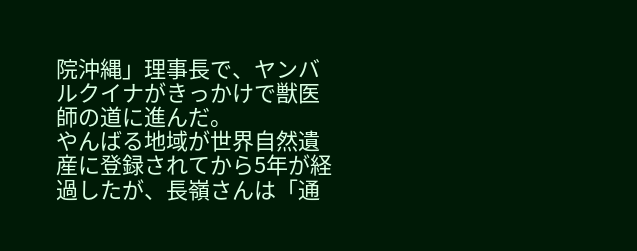院沖縄」理事長で、ヤンバルクイナがきっかけで獣医師の道に進んだ。
やんばる地域が世界自然遺産に登録されてから5年が経過したが、長嶺さんは「通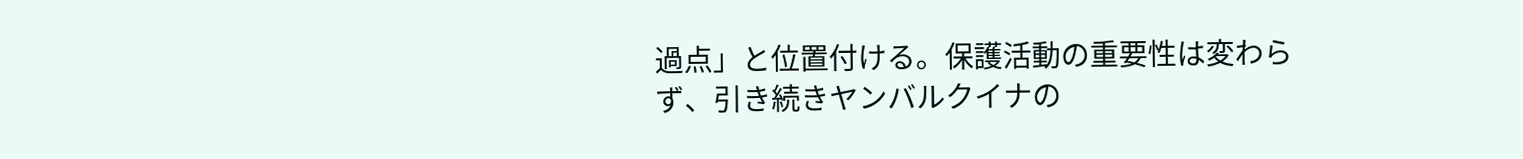過点」と位置付ける。保護活動の重要性は変わらず、引き続きヤンバルクイナの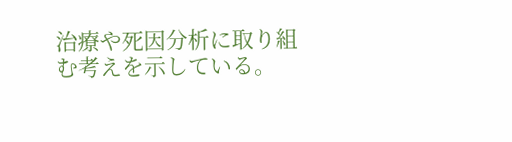治療や死因分析に取り組む考えを示している。